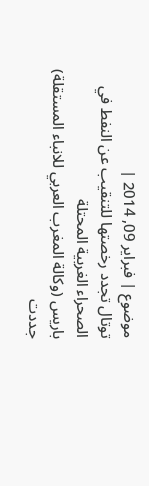موضوع | فبراير 09, 2014 |
توتال تجدد رخصتها للتنقيب عن النفط في الصحراء الغربية المحتلة
باريس (وكالة المغرب العربي للانباء المستقلة) جددت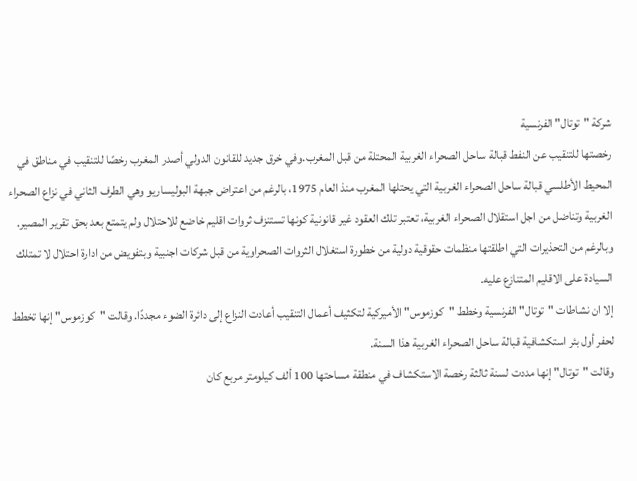شركة "توتال" الفرنسية
رخصتها للتنقيب عن النفط قبالة ساحل الصحراء الغربية المحتلة من قبل المغرب.وفي خرق جديد للقانون الدولي أصدر المغرب رخصًا للتنقيب في مناطق في المحيط الأطلسي قبالة ساحل الصحراء الغربية التي يحتلها المغرب منذ العام 1975، بالرغم من اعتراض جبهة البوليساريو وهي الطرف الثاني في نزاع الصحراء الغربية وتناضل من اجل استقلال الصحراء الغربية، تعتبر تلك العقود غير قانونية كونها تستنزف ثروات اقليم خاضع للاحتلال ولم يتمتع بعد بحق تقرير المصير.
وبالرغم من التحذيرات التي اطلقتها منظمات حقوقية دولية من خطورة استغلال الثروات الصحراوية من قبل شركات اجنبية وبتفويض من ادارة احتلال لا تمتلك السيادة على الاقليم المتنازع عليه.
إلا ان نشاطات "توتال" الفرنسية وخطط "كوزموس" الأميركية لتكثيف أعمال التنقيب أعادت النزاع إلى دائرة الضوء مجددًا. وقالت "كوزموس" إنها تخطط لحفر أول بئر استكشافية قبالة ساحل الصحراء الغربية هذا السنة.
وقالت "توتال" إنها مددت لسنة ثالثة رخصة الاستكشاف في منطقة مساحتها 100 ألف كيلومتر مربع كان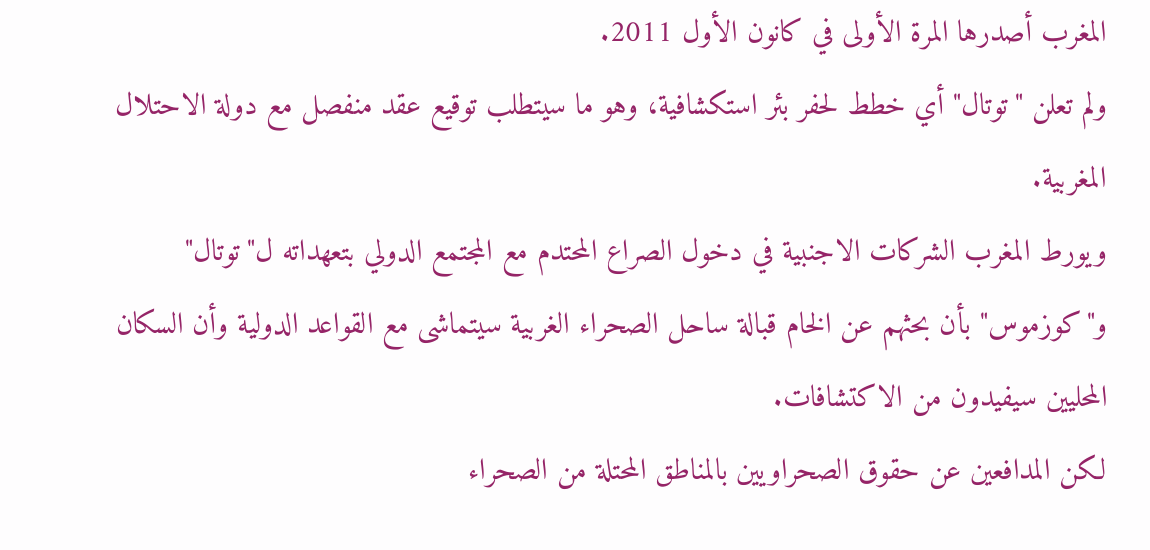المغرب أصدرها المرة الأولى في كانون الأول 2011.
ولم تعلن "توتال" أي خطط لحفر بئر استكشافية، وهو ما سيتطلب توقيع عقد منفصل مع دولة الاحتلال المغربية.
ويورط المغرب الشركات الاجنبية في دخول الصراع المحتدم مع المجتمع الدولي بتعهداته ل"توتال" و"كوزموس" بأن بحثهم عن الخام قبالة ساحل الصحراء الغربية سيتماشى مع القواعد الدولية وأن السكان المحليين سيفيدون من الاكتشافات.
لكن المدافعين عن حقوق الصحراويين بالمناطق المحتلة من الصحراء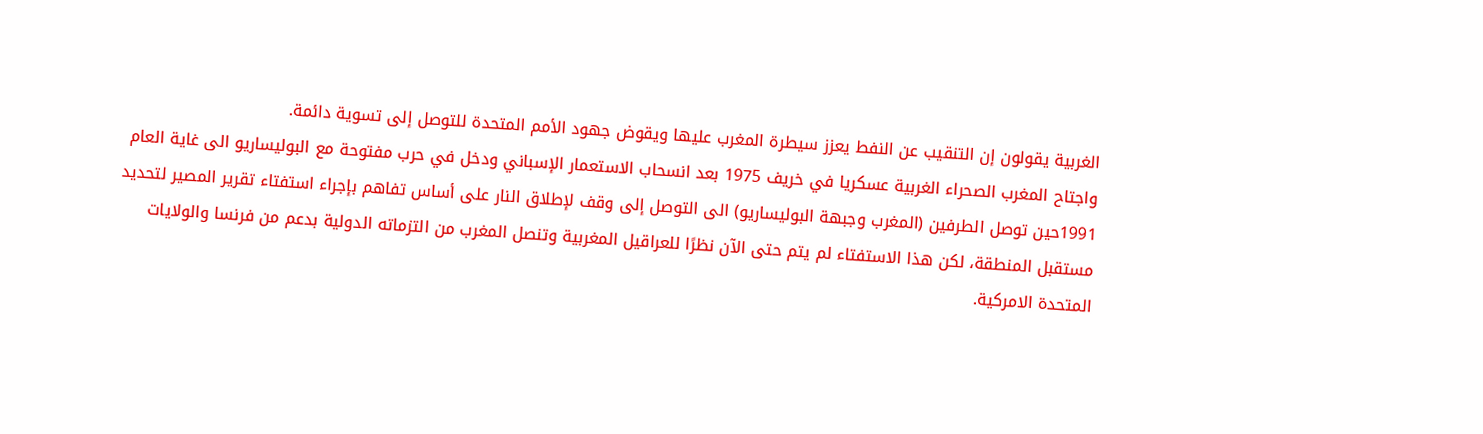الغربية يقولون إن التنقيب عن النفط يعزز سيطرة المغرب عليها ويقوض جهود الأمم المتحدة للتوصل إلى تسوية دائمة.
واجتاح المغرب الصحراء الغربية عسكريا في خريف 1975 بعد انسحاب الاستعمار الإسباني ودخل في حرب مفتوحة مع البوليساريو الى غاية العام 1991حين توصل الطرفين (المغرب وجبهة البوليساريو) الى التوصل إلى وقف لإطلاق النار على أساس تفاهم بإجراء استفتاء تقرير المصير لتحديد مستقبل المنطقة، لكن هذا الاستفتاء لم يتم حتى الآن نظرًا للعراقيل المغربية وتنصل المغرب من التزماته الدولية بدعم من فرنسا والولايات المتحدة الامركية.